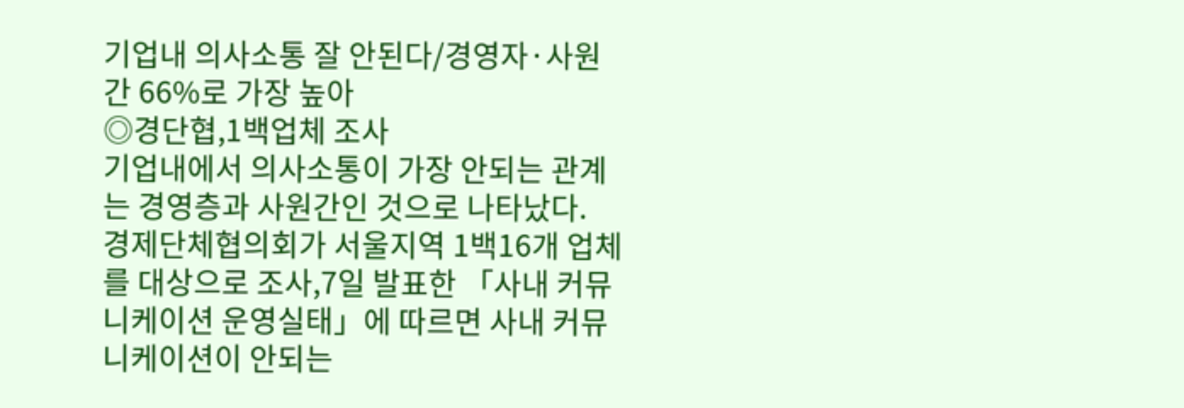기업내 의사소통 잘 안된다/경영자·사원간 66%로 가장 높아
◎경단협,1백업체 조사
기업내에서 의사소통이 가장 안되는 관계는 경영층과 사원간인 것으로 나타났다.
경제단체협의회가 서울지역 1백16개 업체를 대상으로 조사,7일 발표한 「사내 커뮤니케이션 운영실태」에 따르면 사내 커뮤니케이션이 안되는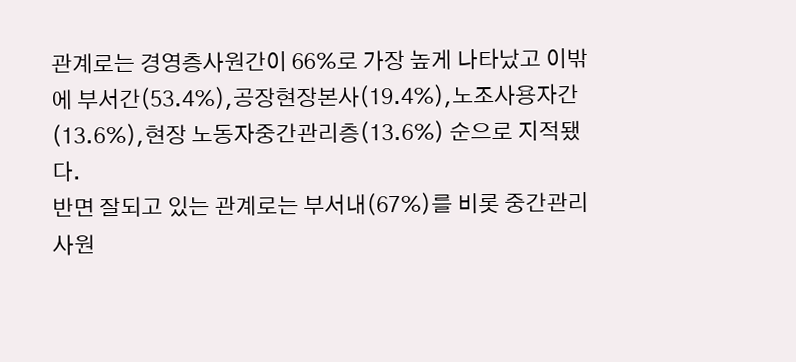관계로는 경영층사원간이 66%로 가장 높게 나타났고 이밖에 부서간(53.4%),공장현장본사(19.4%),노조사용자간(13.6%),현장 노동자중간관리층(13.6%) 순으로 지적됐다.
반면 잘되고 있는 관계로는 부서내(67%)를 비롯 중간관리사원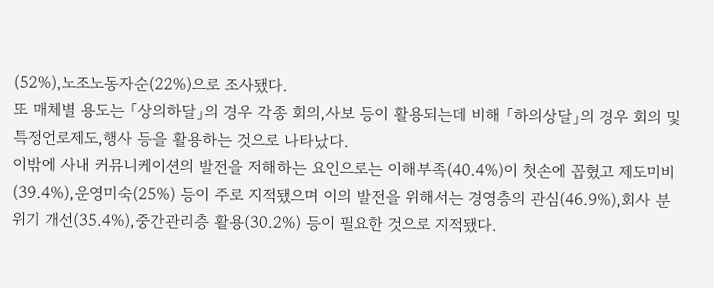(52%),노조노동자순(22%)으로 조사됐다.
또 매체별 용도는 「상의하달」의 경우 각종 회의,사보 등이 활용되는데 비해 「하의상달」의 경우 회의 및 특정언로제도,행사 등을 활용하는 것으로 나타났다.
이밖에 사내 커뮤니케이션의 발전을 저해하는 요인으로는 이해부족(40.4%)이 첫손에 꼽혔고 제도미비(39.4%),운영미숙(25%) 등이 주로 지적됐으며 이의 발전을 위해서는 경영층의 관심(46.9%),회사 분위기 개선(35.4%),중간관리층 활용(30.2%) 등이 필요한 것으로 지적됐다.